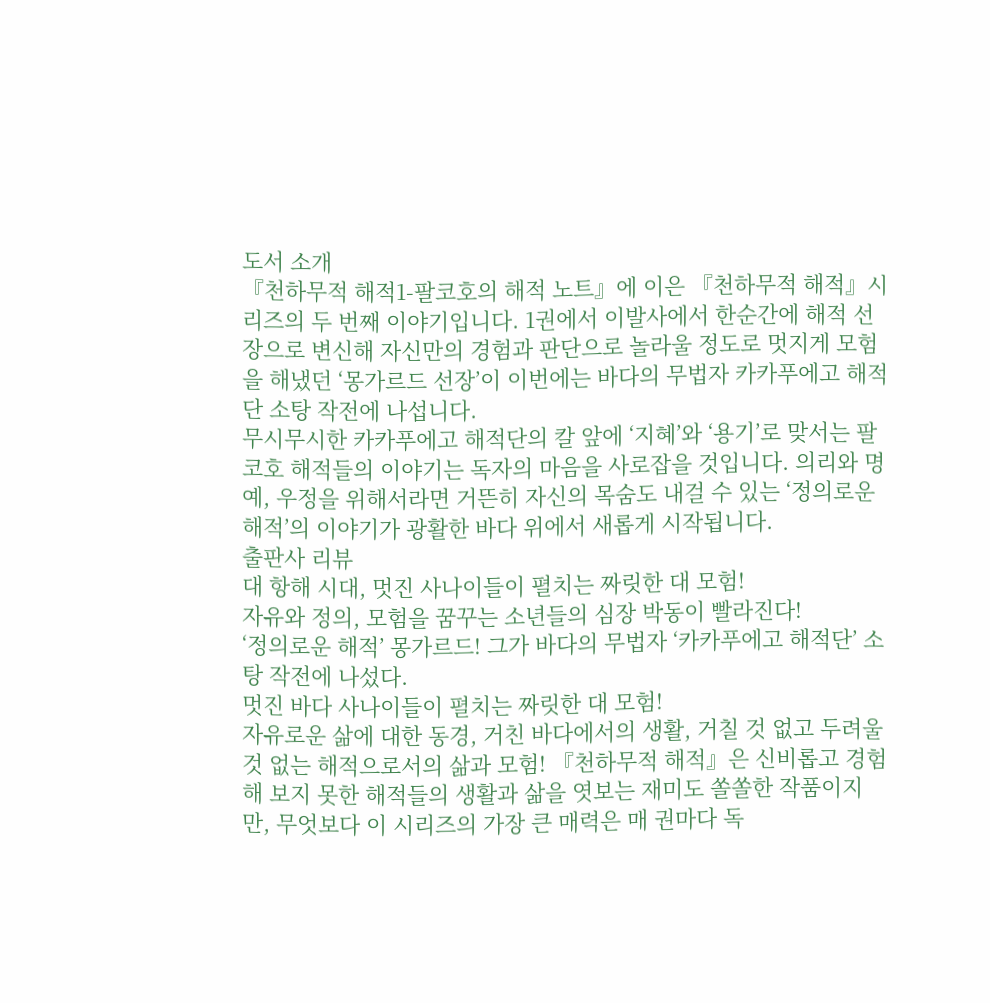도서 소개
『천하무적 해적1-팔코호의 해적 노트』에 이은 『천하무적 해적』시리즈의 두 번째 이야기입니다. 1권에서 이발사에서 한순간에 해적 선장으로 변신해 자신만의 경험과 판단으로 놀라울 정도로 멋지게 모험을 해냈던 ‘몽가르드 선장’이 이번에는 바다의 무법자 카카푸에고 해적단 소탕 작전에 나섭니다.
무시무시한 카카푸에고 해적단의 칼 앞에 ‘지혜’와 ‘용기’로 맞서는 팔코호 해적들의 이야기는 독자의 마음을 사로잡을 것입니다. 의리와 명예, 우정을 위해서라면 거뜬히 자신의 목숨도 내걸 수 있는 ‘정의로운 해적’의 이야기가 광활한 바다 위에서 새롭게 시작됩니다.
출판사 리뷰
대 항해 시대, 멋진 사나이들이 펼치는 짜릿한 대 모험!
자유와 정의, 모험을 꿈꾸는 소년들의 심장 박동이 빨라진다!
‘정의로운 해적’ 몽가르드! 그가 바다의 무법자 ‘카카푸에고 해적단’ 소탕 작전에 나섰다.
멋진 바다 사나이들이 펼치는 짜릿한 대 모험!
자유로운 삶에 대한 동경, 거친 바다에서의 생활, 거칠 것 없고 두려울 것 없는 해적으로서의 삶과 모험! 『천하무적 해적』은 신비롭고 경험해 보지 못한 해적들의 생활과 삶을 엿보는 재미도 쏠쏠한 작품이지만, 무엇보다 이 시리즈의 가장 큰 매력은 매 권마다 독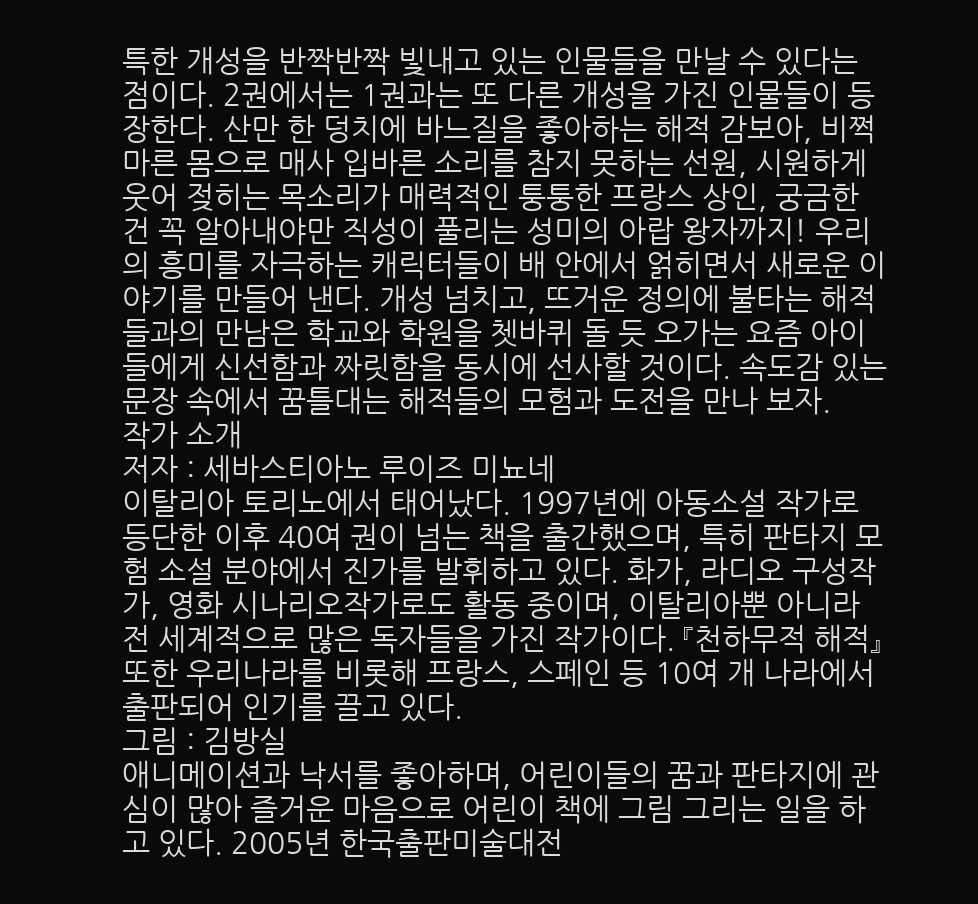특한 개성을 반짝반짝 빛내고 있는 인물들을 만날 수 있다는 점이다. 2권에서는 1권과는 또 다른 개성을 가진 인물들이 등장한다. 산만 한 덩치에 바느질을 좋아하는 해적 감보아, 비쩍 마른 몸으로 매사 입바른 소리를 참지 못하는 선원, 시원하게 웃어 젖히는 목소리가 매력적인 퉁퉁한 프랑스 상인, 궁금한 건 꼭 알아내야만 직성이 풀리는 성미의 아랍 왕자까지! 우리의 흥미를 자극하는 캐릭터들이 배 안에서 얽히면서 새로운 이야기를 만들어 낸다. 개성 넘치고, 뜨거운 정의에 불타는 해적들과의 만남은 학교와 학원을 쳇바퀴 돌 듯 오가는 요즘 아이들에게 신선함과 짜릿함을 동시에 선사할 것이다. 속도감 있는 문장 속에서 꿈틀대는 해적들의 모험과 도전을 만나 보자.
작가 소개
저자 : 세바스티아노 루이즈 미뇨네
이탈리아 토리노에서 태어났다. 1997년에 아동소설 작가로 등단한 이후 40여 권이 넘는 책을 출간했으며, 특히 판타지 모험 소설 분야에서 진가를 발휘하고 있다. 화가, 라디오 구성작가, 영화 시나리오작가로도 활동 중이며, 이탈리아뿐 아니라 전 세계적으로 많은 독자들을 가진 작가이다. 『천하무적 해적』 또한 우리나라를 비롯해 프랑스, 스페인 등 10여 개 나라에서 출판되어 인기를 끌고 있다.
그림 : 김방실
애니메이션과 낙서를 좋아하며, 어린이들의 꿈과 판타지에 관심이 많아 즐거운 마음으로 어린이 책에 그림 그리는 일을 하고 있다. 2005년 한국출판미술대전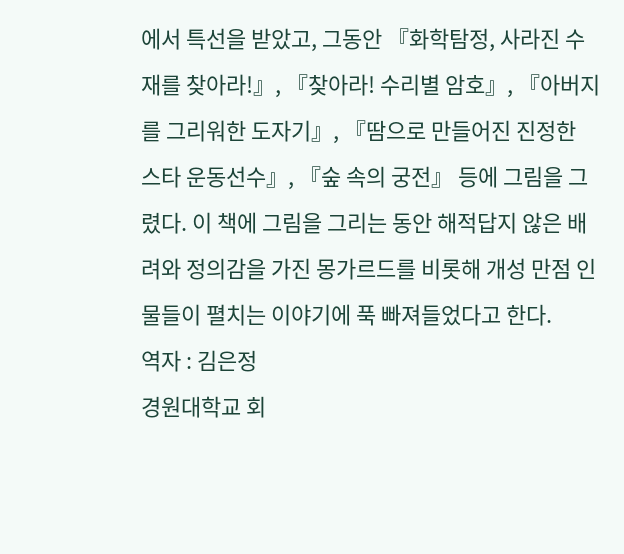에서 특선을 받았고, 그동안 『화학탐정, 사라진 수재를 찾아라!』, 『찾아라! 수리별 암호』, 『아버지를 그리워한 도자기』, 『땀으로 만들어진 진정한 스타 운동선수』, 『숲 속의 궁전』 등에 그림을 그렸다. 이 책에 그림을 그리는 동안 해적답지 않은 배려와 정의감을 가진 몽가르드를 비롯해 개성 만점 인물들이 펼치는 이야기에 푹 빠져들었다고 한다.
역자 : 김은정
경원대학교 회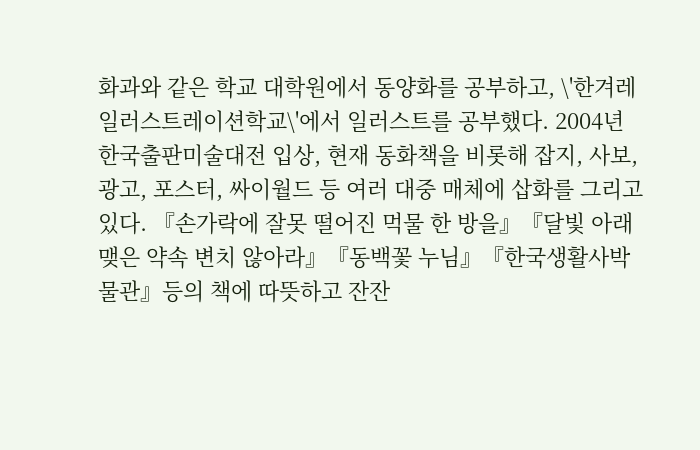화과와 같은 학교 대학원에서 동양화를 공부하고, \'한겨레 일러스트레이션학교\'에서 일러스트를 공부했다. 2004년 한국출판미술대전 입상, 현재 동화책을 비롯해 잡지, 사보, 광고, 포스터, 싸이월드 등 여러 대중 매체에 삽화를 그리고 있다. 『손가락에 잘못 떨어진 먹물 한 방을』『달빛 아래 맺은 약속 변치 않아라』『동백꽃 누님』『한국생활사박물관』등의 책에 따뜻하고 잔잔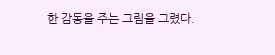한 감동을 주는 그림을 그렸다.